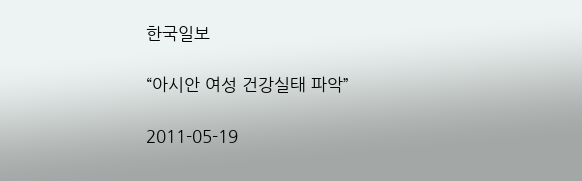한국일보

“아시안 여성 건강실태 파악”

2011-05-19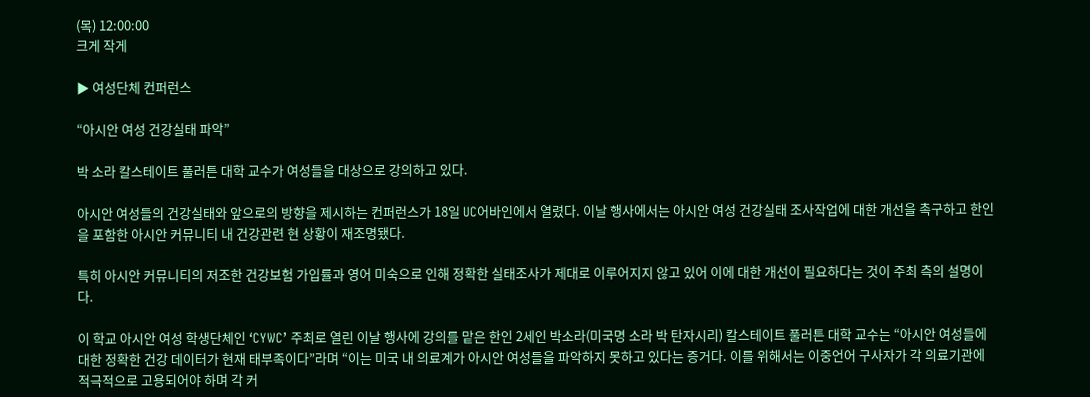(목) 12:00:00
크게 작게

▶ 여성단체 컨퍼런스

“아시안 여성 건강실태 파악”

박 소라 칼스테이트 풀러튼 대학 교수가 여성들을 대상으로 강의하고 있다.

아시안 여성들의 건강실태와 앞으로의 방향을 제시하는 컨퍼런스가 18일 UC어바인에서 열렸다. 이날 행사에서는 아시안 여성 건강실태 조사작업에 대한 개선을 촉구하고 한인을 포함한 아시안 커뮤니티 내 건강관련 현 상황이 재조명됐다.

특히 아시안 커뮤니티의 저조한 건강보험 가입률과 영어 미숙으로 인해 정확한 실태조사가 제대로 이루어지지 않고 있어 이에 대한 개선이 필요하다는 것이 주최 측의 설명이다.

이 학교 아시안 여성 학생단체인 ‘CYWC’ 주최로 열린 이날 행사에 강의를 맡은 한인 2세인 박소라(미국명 소라 박 탄자시리) 칼스테이트 풀러튼 대학 교수는 “아시안 여성들에 대한 정확한 건강 데이터가 현재 태부족이다”라며 “이는 미국 내 의료계가 아시안 여성들을 파악하지 못하고 있다는 증거다. 이를 위해서는 이중언어 구사자가 각 의료기관에 적극적으로 고용되어야 하며 각 커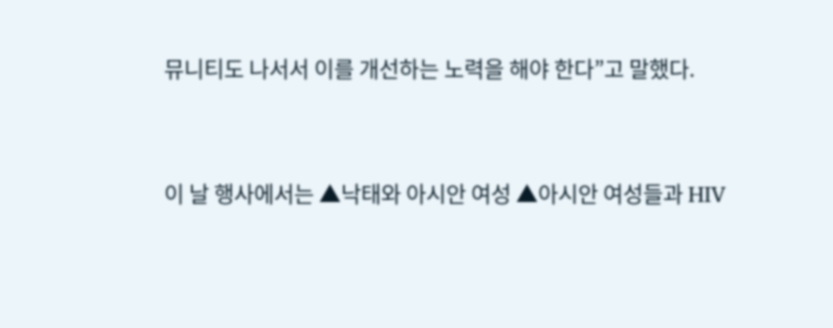뮤니티도 나서서 이를 개선하는 노력을 해야 한다”고 말했다.


이 날 행사에서는 ▲낙태와 아시안 여성 ▲아시안 여성들과 HIV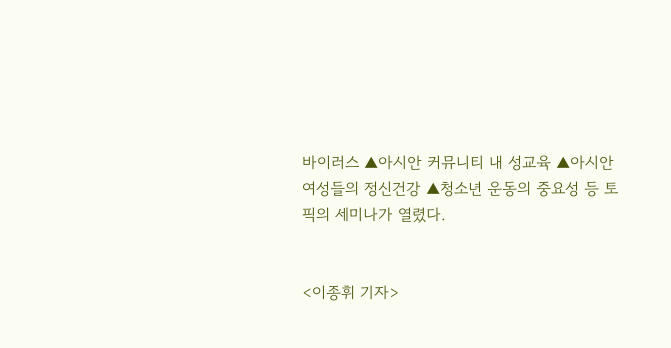바이러스 ▲아시안 커뮤니티 내 성교육 ▲아시안 여성들의 정신건강 ▲청소년 운동의 중요성 등 토픽의 세미나가 열렸다.


<이종휘 기자>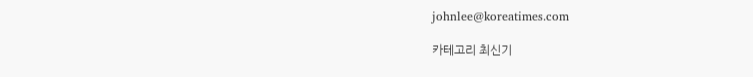johnlee@koreatimes.com

카테고리 최신기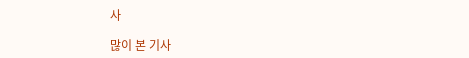사

많이 본 기사